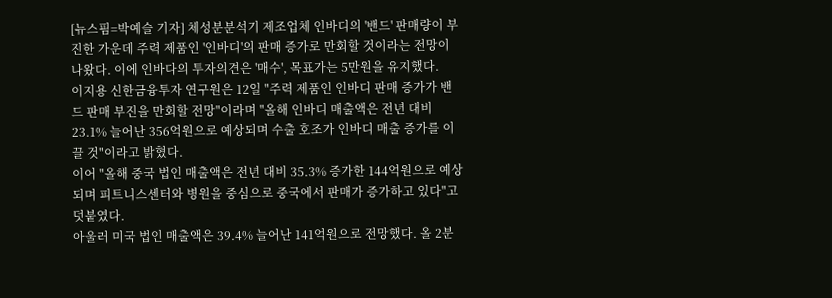[뉴스핌=박예슬 기자] 체성분분석기 제조업체 인바디의 '밴드' 판매량이 부진한 가운데 주력 제품인 '인바디'의 판매 증가로 만회할 것이라는 전망이 나왔다. 이에 인바다의 투자의견은 '매수', 목표가는 5만원을 유지했다.
이지용 신한금융투자 연구원은 12일 "주력 제품인 인바디 판매 증가가 밴드 판매 부진을 만회할 전망"이라며 "올해 인바디 매출액은 전년 대비 23.1% 늘어난 356억원으로 예상되며 수출 호조가 인바디 매출 증가를 이끌 것"이라고 밝혔다.
이어 "올해 중국 법인 매출액은 전년 대비 35.3% 증가한 144억원으로 예상되며 피트니스센터와 병원을 중심으로 중국에서 판매가 증가하고 있다"고 덧붙였다.
아울러 미국 법인 매출액은 39.4% 늘어난 141억원으로 전망했다. 올 2분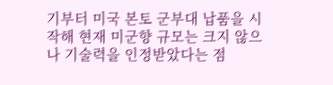기부터 미국 본토 군부대 납품을 시작해 현재 미군향 규모는 크지 않으나 기술력을 인정받았다는 점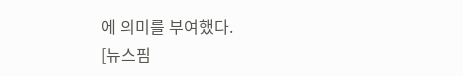에 의미를 부여했다.
[뉴스핌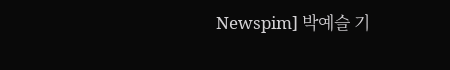Newspim] 박예슬 기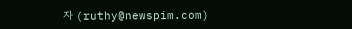자 (ruthy@newspim.com)